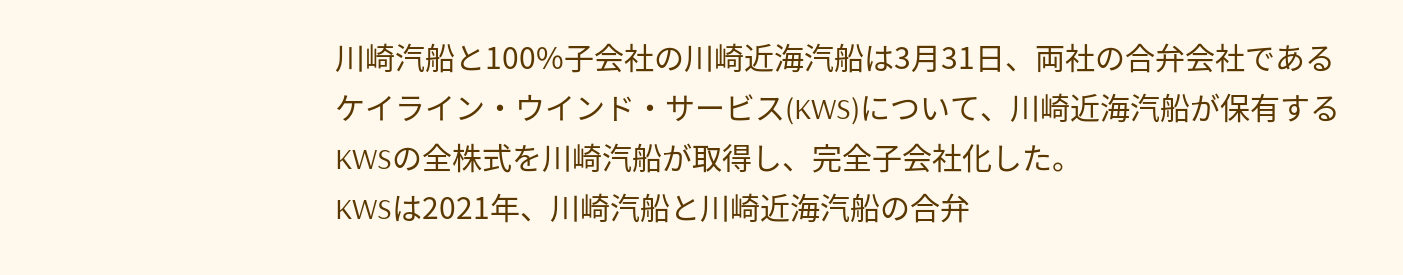川崎汽船と100%子会社の川崎近海汽船は3月31日、両社の合弁会社であるケイライン・ウインド・サービス(KWS)について、川崎近海汽船が保有するKWSの全株式を川崎汽船が取得し、完全子会社化した。
KWSは2021年、川崎汽船と川崎近海汽船の合弁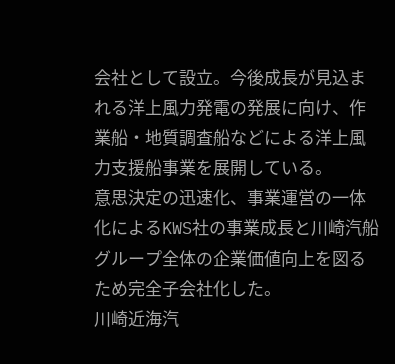会社として設立。今後成長が見込まれる洋上風力発電の発展に向け、作業船・地質調査船などによる洋上風力支援船事業を展開している。
意思決定の迅速化、事業運営の一体化によるKWS社の事業成長と川崎汽船グループ全体の企業価値向上を図るため完全子会社化した。
川崎近海汽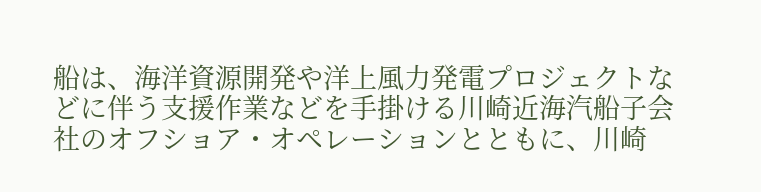船は、海洋資源開発や洋上風力発電プロジェクトなどに伴う支援作業などを手掛ける川崎近海汽船子会社のオフショア・オペレーションとともに、川崎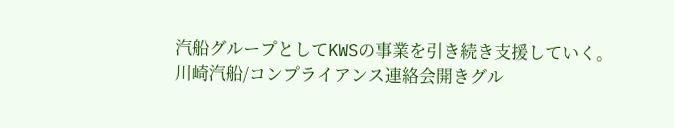汽船グループとしてKWSの事業を引き続き支援していく。
川崎汽船/コンプライアンス連絡会開きグル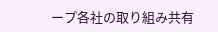ープ各社の取り組み共有